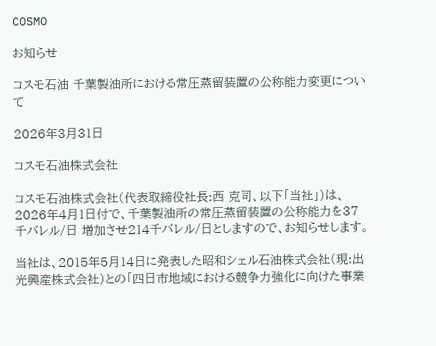COSMO

お知らせ

コスモ石油 千葉製油所における常圧蒸留装置の公称能力変更について

2026年3月31日

コスモ石油株式会社

コスモ石油株式会社(代表取締役社長:西 克司、以下「当社」)は、2026年4月1日付で、千葉製油所の常圧蒸留装置の公称能力を37千バレル/日 増加させ214千バレル/日としますので、お知らせします。

当社は、2015年5月14日に発表した昭和シェル石油株式会社(現:出光興産株式会社)との「四日市地域における競争力強化に向けた事業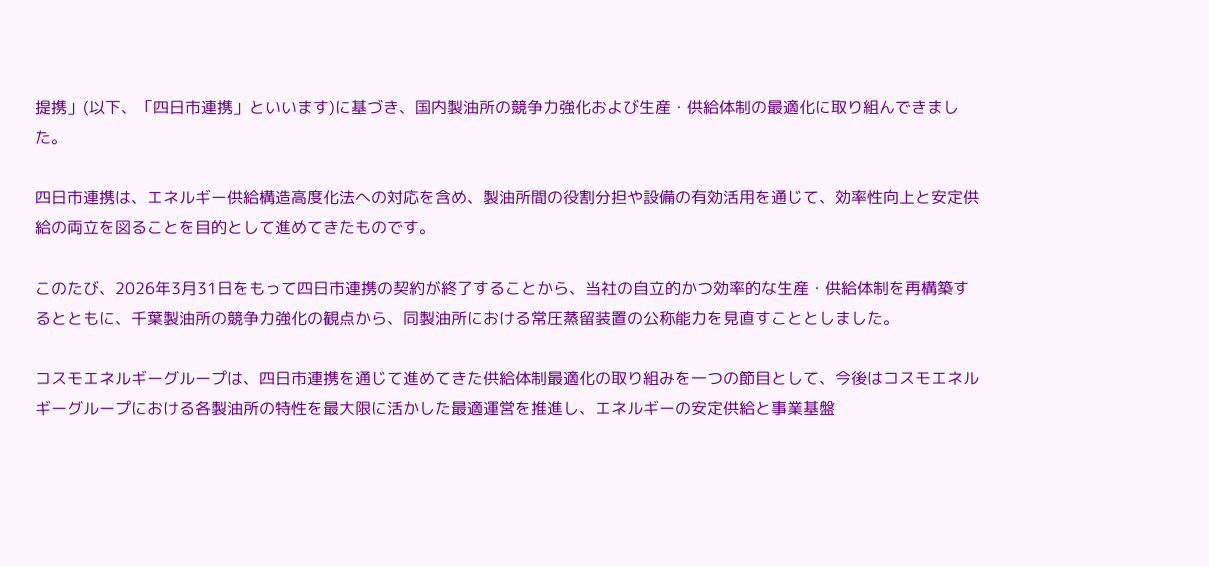提携」(以下、「四日市連携」といいます)に基づき、国内製油所の競争力強化および生産・供給体制の最適化に取り組んできました。

四日市連携は、エネルギー供給構造高度化法への対応を含め、製油所間の役割分担や設備の有効活用を通じて、効率性向上と安定供給の両立を図ることを目的として進めてきたものです。

このたび、2026年3月31日をもって四日市連携の契約が終了することから、当社の自立的かつ効率的な生産・供給体制を再構築するとともに、千葉製油所の競争力強化の観点から、同製油所における常圧蒸留装置の公称能力を見直すこととしました。

コスモエネルギーグループは、四日市連携を通じて進めてきた供給体制最適化の取り組みを一つの節目として、今後はコスモエネルギーグループにおける各製油所の特性を最大限に活かした最適運営を推進し、エネルギーの安定供給と事業基盤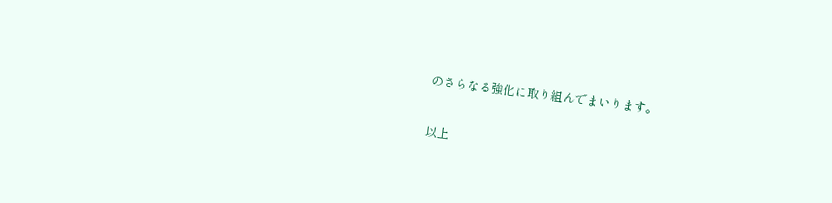のさらなる強化に取り組んでまいります。

以上